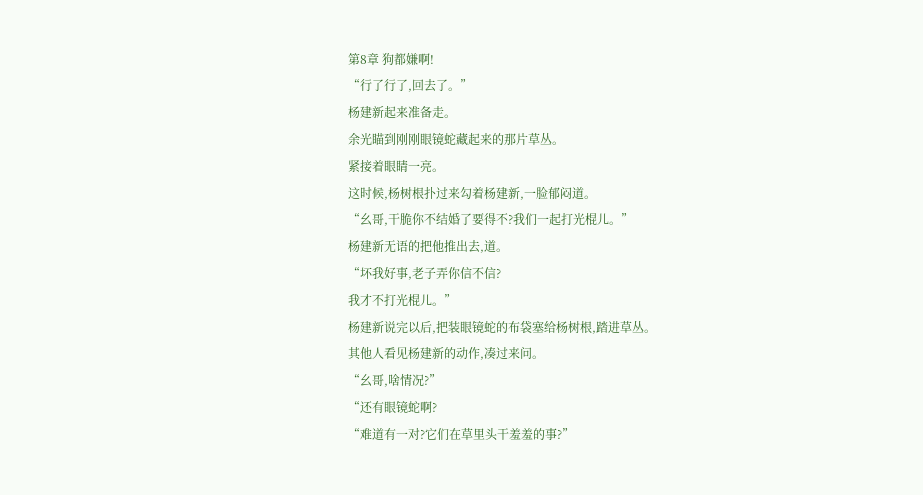第8章 狗都嫌啊!
“行了行了,回去了。”
杨建新起来准备走。
余光瞄到刚刚眼镜蛇藏起来的那片草丛。
紧接着眼睛一亮。
这时候,杨树根扑过来勾着杨建新,一脸郁闷道。
“幺哥,干脆你不结婚了要得不?我们一起打光棍儿。”
杨建新无语的把他推出去,道。
“坏我好事,老子弄你信不信?
我才不打光棍儿。”
杨建新说完以后,把装眼镜蛇的布袋塞给杨树根,踏进草丛。
其他人看见杨建新的动作,凑过来问。
“幺哥,啥情况?”
“还有眼镜蛇啊?
“难道有一对?它们在草里头干羞羞的事?”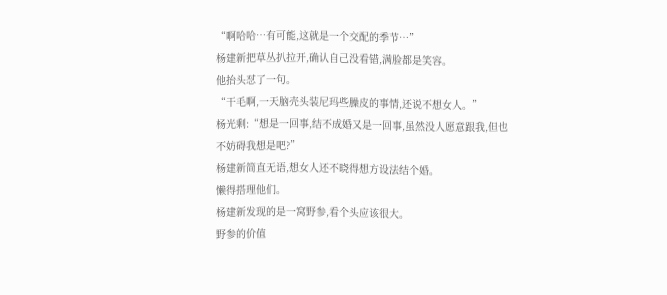“啊哈哈…有可能,这就是一个交配的季节…”
杨建新把草丛扒拉开,确认自己没看错,满脸都是笑容。
他抬头怼了一句。
“干毛啊,一天脑壳头装尼玛些臊皮的事情,还说不想女人。”
杨光剩:“想是一回事,结不成婚又是一回事,虽然没人愿意跟我,但也不妨碍我想是吧?”
杨建新简直无语,想女人还不晓得想方设法结个婚。
懒得搭理他们。
杨建新发现的是一窝野参,看个头应该很大。
野参的价值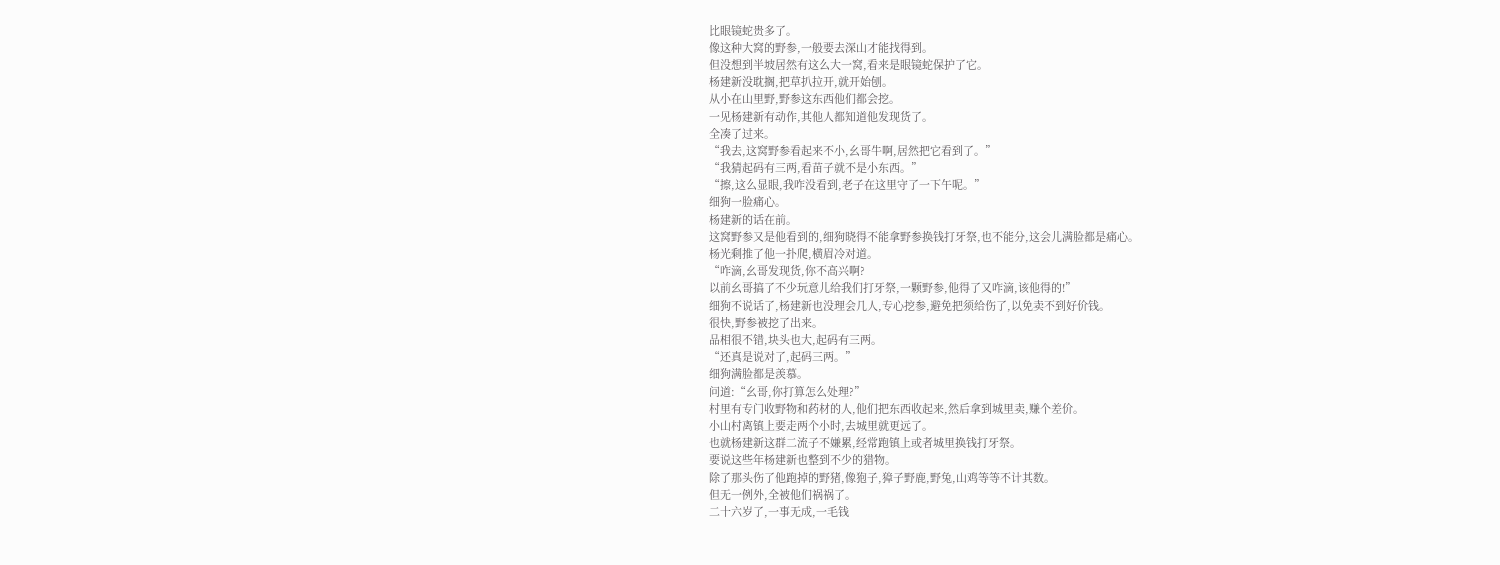比眼镜蛇贵多了。
像这种大窝的野参,一般要去深山才能找得到。
但没想到半坡居然有这么大一窝,看来是眼镜蛇保护了它。
杨建新没耽搁,把草扒拉开,就开始刨。
从小在山里野,野参这东西他们都会挖。
一见杨建新有动作,其他人都知道他发现货了。
全凑了过来。
“我去,这窝野参看起来不小,幺哥牛啊,居然把它看到了。”
“我猜起码有三两,看苗子就不是小东西。”
“擦,这么显眼,我咋没看到,老子在这里守了一下午呢。”
细狗一脸痛心。
杨建新的话在前。
这窝野参又是他看到的,细狗晓得不能拿野参换钱打牙祭,也不能分,这会儿满脸都是痛心。
杨光剩推了他一扑爬,横眉冷对道。
“咋滴,幺哥发现货,你不高兴啊?
以前幺哥搞了不少玩意儿给我们打牙祭,一颗野参,他得了又咋滴,该他得的!”
细狗不说话了,杨建新也没理会几人,专心挖参,避免把须给伤了,以免卖不到好价钱。
很快,野参被挖了出来。
品相很不错,块头也大,起码有三两。
“还真是说对了,起码三两。”
细狗满脸都是羡慕。
问道:“幺哥,你打算怎么处理?”
村里有专门收野物和药材的人,他们把东西收起来,然后拿到城里卖,赚个差价。
小山村离镇上要走两个小时,去城里就更远了。
也就杨建新这群二流子不嫌累,经常跑镇上或者城里换钱打牙祭。
要说这些年杨建新也整到不少的猎物。
除了那头伤了他跑掉的野猪,像狍子,獐子野鹿,野兔,山鸡等等不计其数。
但无一例外,全被他们祸祸了。
二十六岁了,一事无成,一毛钱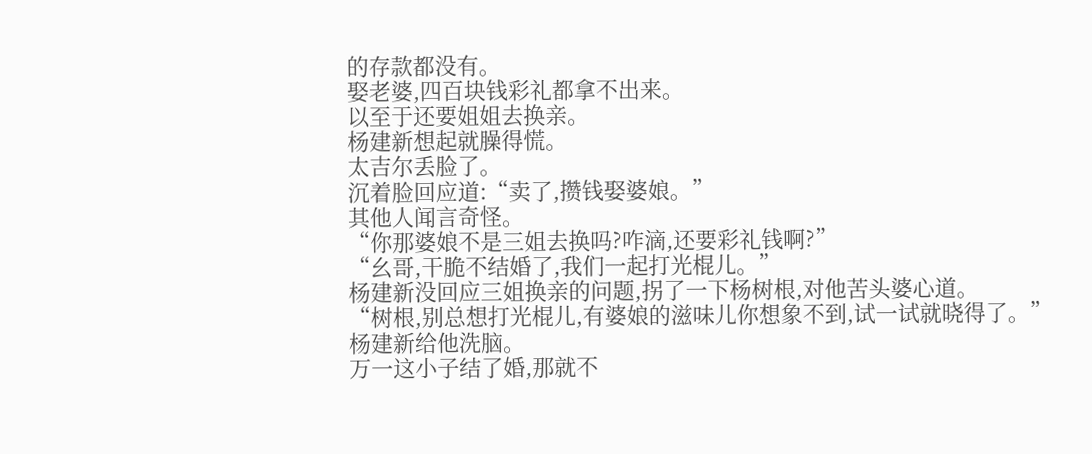的存款都没有。
娶老婆,四百块钱彩礼都拿不出来。
以至于还要姐姐去换亲。
杨建新想起就臊得慌。
太吉尔丢脸了。
沉着脸回应道:“卖了,攒钱娶婆娘。”
其他人闻言奇怪。
“你那婆娘不是三姐去换吗?咋滴,还要彩礼钱啊?”
“幺哥,干脆不结婚了,我们一起打光棍儿。”
杨建新没回应三姐换亲的问题,拐了一下杨树根,对他苦头婆心道。
“树根,别总想打光棍儿,有婆娘的滋味儿你想象不到,试一试就晓得了。”
杨建新给他洗脑。
万一这小子结了婚,那就不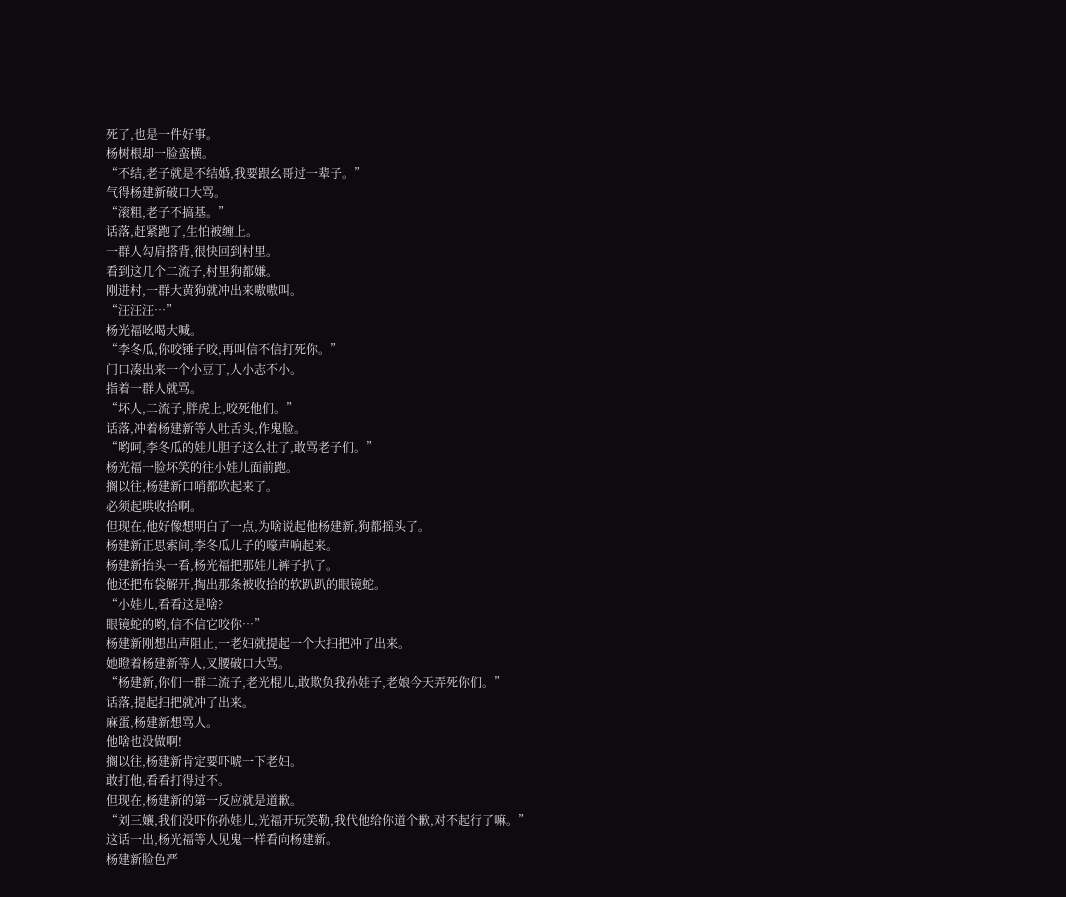死了,也是一件好事。
杨树根却一脸蛮横。
“不结,老子就是不结婚,我要跟幺哥过一辈子。”
气得杨建新破口大骂。
“滚粗,老子不搞基。”
话落,赶紧跑了,生怕被缠上。
一群人勾肩搭背,很快回到村里。
看到这几个二流子,村里狗都嫌。
刚进村,一群大黄狗就冲出来嗷嗷叫。
“汪汪汪…”
杨光福吆喝大喊。
“李冬瓜,你咬锤子咬,再叫信不信打死你。”
门口凑出来一个小豆丁,人小志不小。
指着一群人就骂。
“坏人,二流子,胖虎上,咬死他们。”
话落,冲着杨建新等人吐舌头,作鬼脸。
“哟呵,李冬瓜的娃儿胆子这么壮了,敢骂老子们。”
杨光福一脸坏笑的往小娃儿面前跑。
搁以往,杨建新口哨都吹起来了。
必须起哄收拾啊。
但现在,他好像想明白了一点,为啥说起他杨建新,狗都摇头了。
杨建新正思索间,李冬瓜儿子的嚎声响起来。
杨建新抬头一看,杨光福把那娃儿裤子扒了。
他还把布袋解开,掏出那条被收拾的软趴趴的眼镜蛇。
“小娃儿,看看这是啥?
眼镜蛇的哟,信不信它咬你…”
杨建新刚想出声阻止,一老妇就提起一个大扫把冲了出来。
她瞪着杨建新等人,叉腰破口大骂。
“杨建新,你们一群二流子,老光棍儿,敢欺负我孙娃子,老娘今天弄死你们。”
话落,提起扫把就冲了出来。
麻蛋,杨建新想骂人。
他啥也没做啊!
搁以往,杨建新肯定要吓唬一下老妇。
敢打他,看看打得过不。
但现在,杨建新的第一反应就是道歉。
“刘三孃,我们没吓你孙娃儿,光福开玩笑勒,我代他给你道个歉,对不起行了嘛。”
这话一出,杨光福等人见鬼一样看向杨建新。
杨建新脸色严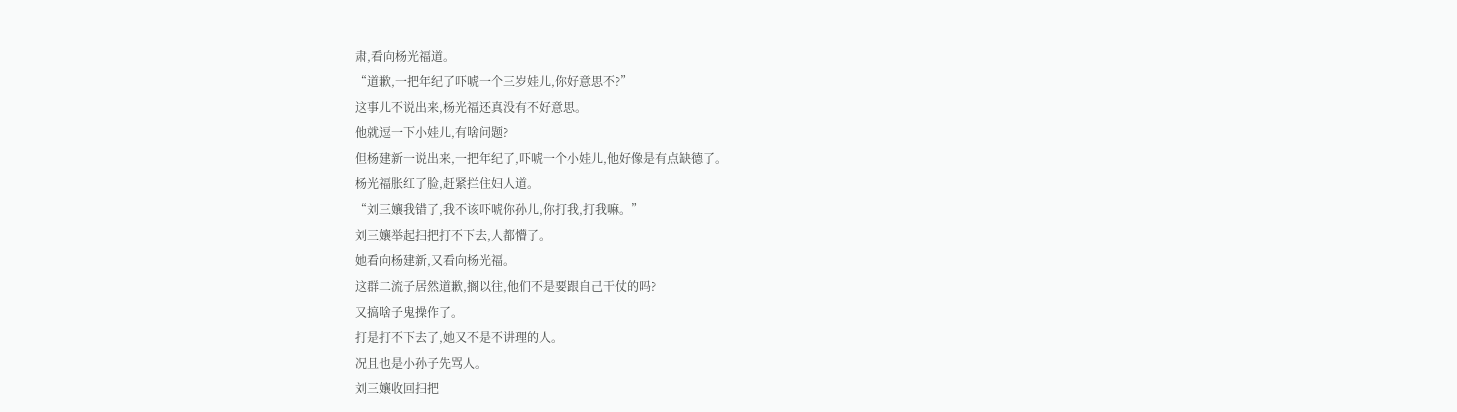肃,看向杨光福道。
“道歉,一把年纪了吓唬一个三岁娃儿,你好意思不?”
这事儿不说出来,杨光福还真没有不好意思。
他就逗一下小娃儿,有啥问题?
但杨建新一说出来,一把年纪了,吓唬一个小娃儿,他好像是有点缺德了。
杨光福胀红了脸,赶紧拦住妇人道。
“刘三孃我错了,我不该吓唬你孙儿,你打我,打我嘛。”
刘三孃举起扫把打不下去,人都懵了。
她看向杨建新,又看向杨光福。
这群二流子居然道歉,搁以往,他们不是要跟自己干仗的吗?
又搞啥子鬼操作了。
打是打不下去了,她又不是不讲理的人。
况且也是小孙子先骂人。
刘三孃收回扫把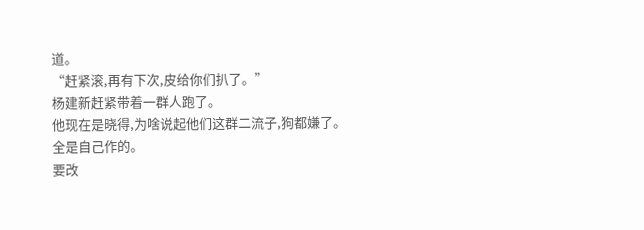道。
“赶紧滚,再有下次,皮给你们扒了。”
杨建新赶紧带着一群人跑了。
他现在是晓得,为啥说起他们这群二流子,狗都嫌了。
全是自己作的。
要改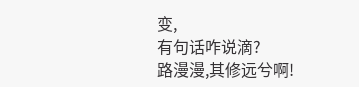变,
有句话咋说滴?
路漫漫,其修远兮啊!